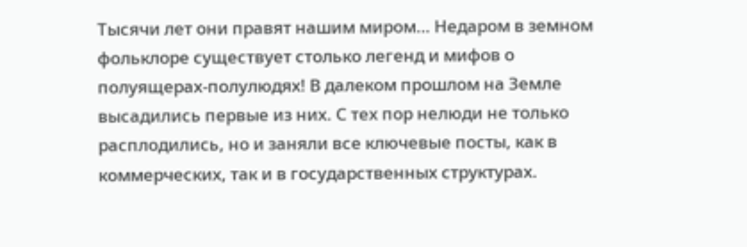Тысячи лет они правят нашим миром… Недаром в земном фольклоре существует столько легенд и мифов о полуящерах-полулюдях! В далеком прошлом на Земле высадились первые из них. С тех пор нелюди не только расплодились, но и заняли все ключевые посты, как в коммерческих, так и в государственных структурах.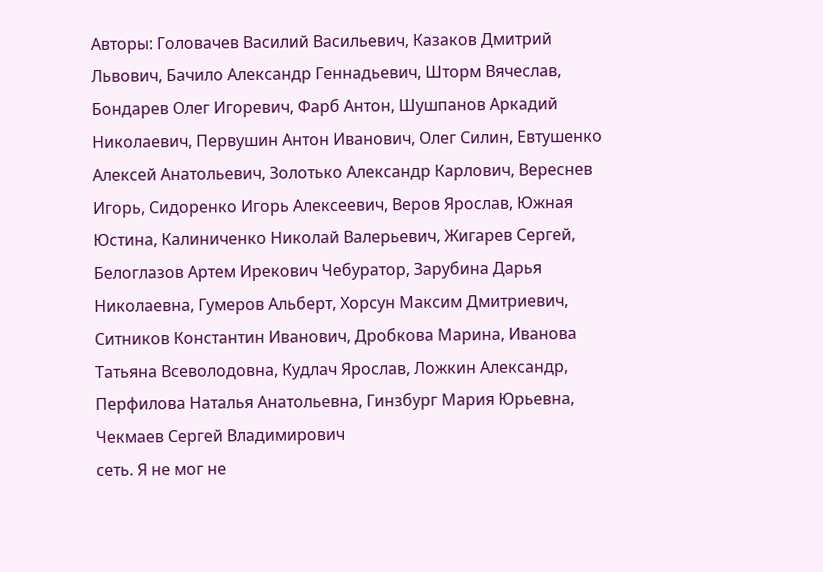Авторы: Головачев Василий Васильевич, Казаков Дмитрий Львович, Бачило Александр Геннадьевич, Шторм Вячеслав, Бондарев Олег Игоревич, Фарб Антон, Шушпанов Аркадий Николаевич, Первушин Антон Иванович, Олег Силин, Евтушенко Алексей Анатольевич, Золотько Александр Карлович, Вереснев Игорь, Сидоренко Игорь Алексеевич, Веров Ярослав, Южная Юстина, Калиниченко Николай Валерьевич, Жигарев Сергей, Белоглазов Артем Ирекович Чебуратор, Зарубина Дарья Николаевна, Гумеров Альберт, Хорсун Максим Дмитриевич, Ситников Константин Иванович, Дробкова Марина, Иванова Татьяна Всеволодовна, Кудлач Ярослав, Ложкин Александр, Перфилова Наталья Анатольевна, Гинзбург Мария Юрьевна, Чекмаев Сергей Владимирович
сеть. Я не мог не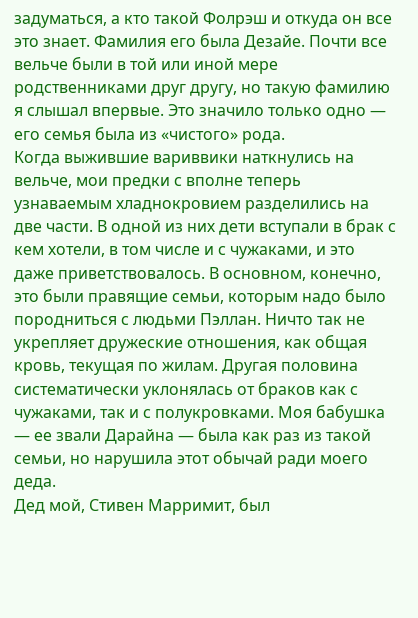задуматься, а кто такой Фолрэш и откуда он все это знает. Фамилия его была Дезайе. Почти все вельче были в той или иной мере родственниками друг другу, но такую фамилию я слышал впервые. Это значило только одно — его семья была из «чистого» рода.
Когда выжившие вариввики наткнулись на вельче, мои предки с вполне теперь узнаваемым хладнокровием разделились на две части. В одной из них дети вступали в брак с кем хотели, в том числе и с чужаками, и это даже приветствовалось. В основном, конечно, это были правящие семьи, которым надо было породниться с людьми Пэллан. Ничто так не укрепляет дружеские отношения, как общая кровь, текущая по жилам. Другая половина систематически уклонялась от браков как с чужаками, так и с полукровками. Моя бабушка — ее звали Дарайна — была как раз из такой семьи, но нарушила этот обычай ради моего деда.
Дед мой, Стивен Марримит, был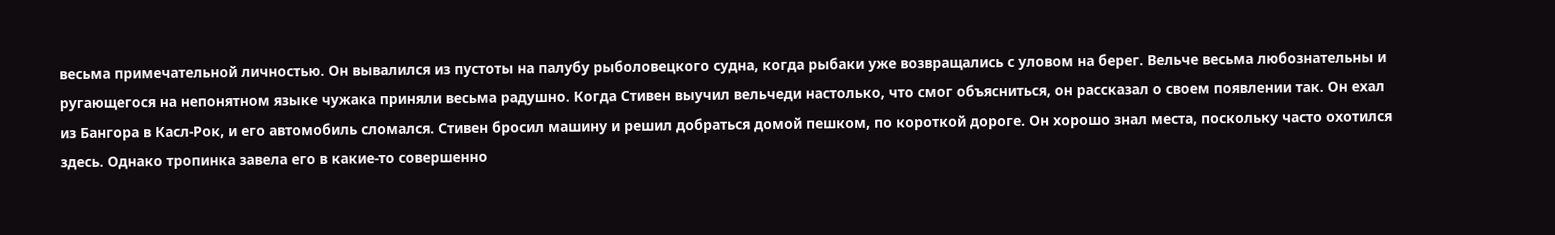весьма примечательной личностью. Он вывалился из пустоты на палубу рыболовецкого судна, когда рыбаки уже возвращались с уловом на берег. Вельче весьма любознательны и ругающегося на непонятном языке чужака приняли весьма радушно. Когда Стивен выучил вельчеди настолько, что смог объясниться, он рассказал о своем появлении так. Он ехал из Бангора в Касл-Рок, и его автомобиль сломался. Стивен бросил машину и решил добраться домой пешком, по короткой дороге. Он хорошо знал места, поскольку часто охотился здесь. Однако тропинка завела его в какие-то совершенно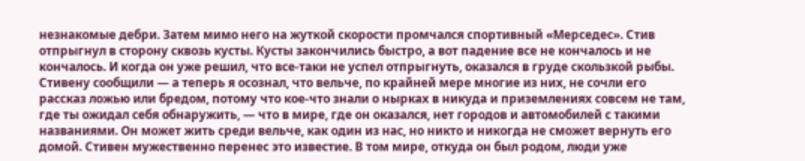незнакомые дебри. Затем мимо него на жуткой скорости промчался спортивный «Мерседес». Стив отпрыгнул в сторону сквозь кусты. Кусты закончились быстро, а вот падение все не кончалось и не кончалось. И когда он уже решил, что все-таки не успел отпрыгнуть, оказался в груде скользкой рыбы.
Стивену сообщили — а теперь я осознал, что вельче, по крайней мере многие из них, не сочли его рассказ ложью или бредом, потому что кое-что знали о нырках в никуда и приземлениях совсем не там, где ты ожидал себя обнаружить, — что в мире, где он оказался, нет городов и автомобилей с такими названиями. Он может жить среди вельче, как один из нас, но никто и никогда не сможет вернуть его домой. Стивен мужественно перенес это известие. В том мире, откуда он был родом, люди уже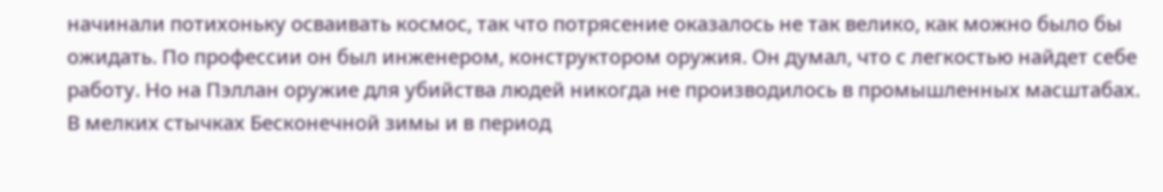начинали потихоньку осваивать космос, так что потрясение оказалось не так велико, как можно было бы ожидать. По профессии он был инженером, конструктором оружия. Он думал, что с легкостью найдет себе работу. Но на Пэллан оружие для убийства людей никогда не производилось в промышленных масштабах. В мелких стычках Бесконечной зимы и в период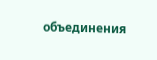объединения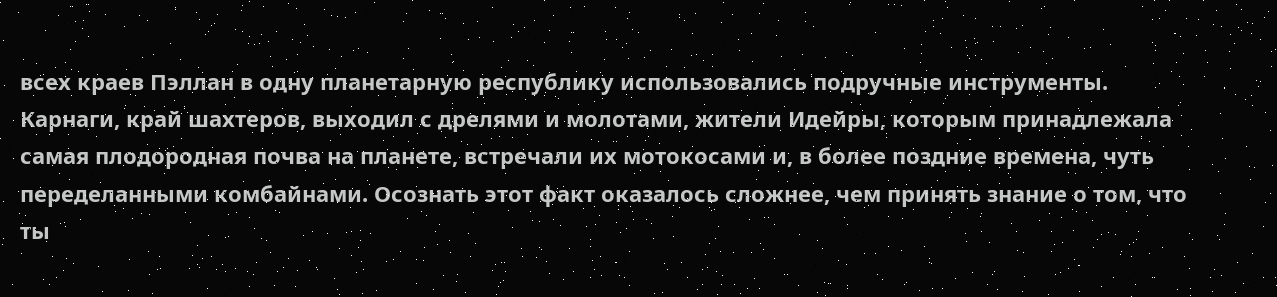всех краев Пэллан в одну планетарную республику использовались подручные инструменты. Карнаги, край шахтеров, выходил с дрелями и молотами, жители Идейры, которым принадлежала самая плодородная почва на планете, встречали их мотокосами и, в более поздние времена, чуть переделанными комбайнами. Осознать этот факт оказалось сложнее, чем принять знание о том, что ты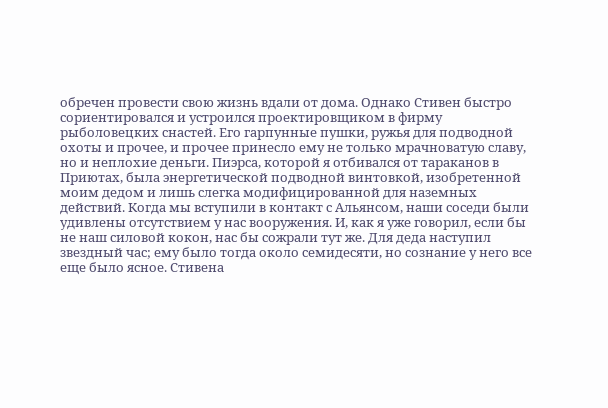обречен провести свою жизнь вдали от дома. Однако Стивен быстро сориентировался и устроился проектировщиком в фирму рыболовецких снастей. Его гарпунные пушки, ружья для подводной охоты и прочее, и прочее принесло ему не только мрачноватую славу, но и неплохие деньги. Пиэрса, которой я отбивался от тараканов в Приютах, была энергетической подводной винтовкой, изобретенной моим дедом и лишь слегка модифицированной для наземных действий. Когда мы вступили в контакт с Альянсом, наши соседи были удивлены отсутствием у нас вооружения. И, как я уже говорил, если бы не наш силовой кокон, нас бы сожрали тут же. Для деда наступил звездный час; ему было тогда около семидесяти, но сознание у него все еще было ясное. Стивена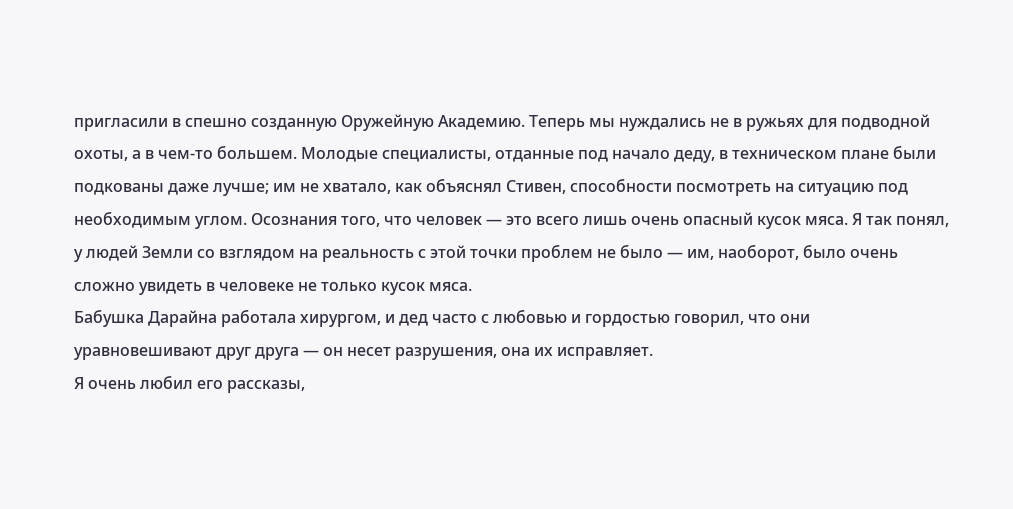пригласили в спешно созданную Оружейную Академию. Теперь мы нуждались не в ружьях для подводной охоты, а в чем-то большем. Молодые специалисты, отданные под начало деду, в техническом плане были подкованы даже лучше; им не хватало, как объяснял Стивен, способности посмотреть на ситуацию под необходимым углом. Осознания того, что человек — это всего лишь очень опасный кусок мяса. Я так понял, у людей Земли со взглядом на реальность с этой точки проблем не было — им, наоборот, было очень сложно увидеть в человеке не только кусок мяса.
Бабушка Дарайна работала хирургом, и дед часто с любовью и гордостью говорил, что они уравновешивают друг друга — он несет разрушения, она их исправляет.
Я очень любил его рассказы,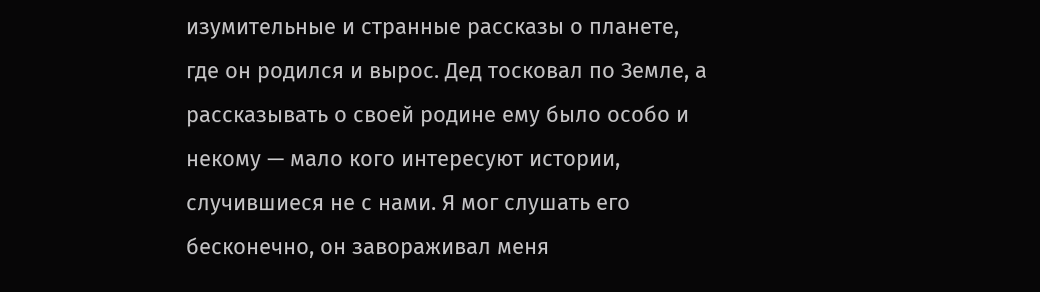изумительные и странные рассказы о планете, где он родился и вырос. Дед тосковал по Земле, а рассказывать о своей родине ему было особо и некому — мало кого интересуют истории, случившиеся не с нами. Я мог слушать его бесконечно, он завораживал меня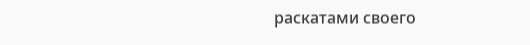раскатами своего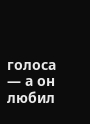голоса — а он любил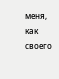меня, как своего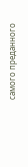самого преданного